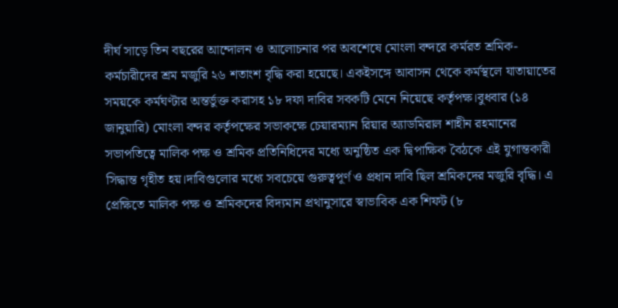দীর্ঘ সাড়ে তিন বছরের আন্দোলন ও আলোচনার পর অবশেষে মোংলা বন্দরে কর্মরত শ্রমিক-কর্মচারীদের শ্রম মজুরি ২৬ শতাংশ বৃদ্ধি করা হয়েছে। একইসঙ্গে আবাসন থেকে কর্মস্থলে যাতায়াতের সময়কে কর্মঘণ্টার অন্তর্ভুক্ত করাসহ ১৮ দফা দাবির সবকটি মেনে নিয়েছে কর্তৃপক্ষ।বুধবার (১৪ জানুয়ারি) মোংলা বন্দর কর্তৃপক্ষের সভাকক্ষে চেয়ারম্যান রিয়ার অ্যাডমিরাল শাহীন রহমানের সভাপতিত্বে মালিক পক্ষ ও শ্রমিক প্রতিনিধিদের মধ্যে অনুষ্ঠিত এক দ্বিপাক্ষিক বৈঠকে এই যুগান্তকারী সিদ্ধান্ত গৃহীত হয়।দাবিগুলোর মধ্যে সবচেয়ে গুরুত্বপূর্ণ ও প্রধান দাবি ছিল শ্রমিকদের মজুরি বৃদ্ধি। এ প্রেক্ষিতে মালিক পক্ষ ও শ্রমিকদের বিদ্যমান প্রথানুসারে স্বাভাবিক এক শিফট (৮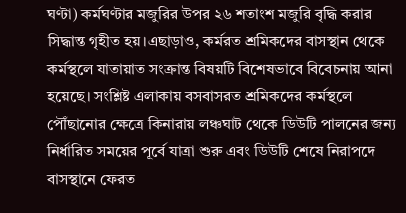ঘণ্টা) কর্মঘণ্টার মজুরির উপর ২৬ শতাংশ মজুরি বৃদ্ধি করার সিদ্ধান্ত গৃহীত হয়।এছাড়াও, কর্মরত শ্রমিকদের বাসস্থান থেকে কর্মস্থলে যাতায়াত সংক্রান্ত বিষয়টি বিশেষভাবে বিবেচনায় আনা হয়েছে। সংশ্লিষ্ট এলাকায় বসবাসরত শ্রমিকদের কর্মস্থলে পৌঁছানোর ক্ষেত্রে কিনারায় লঞ্চঘাট থেকে ডিউটি পালনের জন্য নির্ধারিত সময়ের পূর্বে যাত্রা শুরু এবং ডিউটি শেষে নিরাপদে বাসস্থানে ফেরত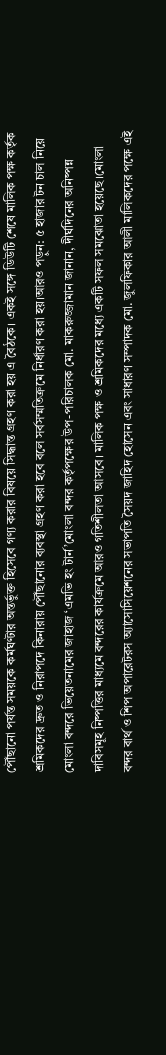পৌঁছানো পর্যন্ত সময়কে কর্মঘণ্টার অন্তর্ভুক্ত হিসেবে গণ্য করার বিষয়ে সিদ্ধান্ত গ্রহণ করা হয় এ বৈঠকে। একই সঙ্গে ডিউটি শেষে মালিক পক্ষ কর্তৃক শ্রমিকদের দ্রুত ও নিরাপদে কিনারায় পৌঁছানোর ব্যবস্থা গ্রহণ করা হবে বলে সর্বসম্মতিক্রমে নির্ধারণ করা হয়।আরও পড়ুন: ৫ হাজার টন চাল নিয়ে মোংলা বন্দরে ভিয়েতনামের জাহাজ ‘এমভি হং টার্ন’মোংলা বন্দর কর্তৃপক্ষের উপ-পরিচালক মো. মাকরুজ্জামান জানান, দীর্ঘদিনের অনিষ্পন্ন দাবিসমূহ নিষ্পত্তির মাধ্যমে বন্দরের কার্যক্রমে আরও গতিশীলতা আসবে। মালিক পক্ষ ও শ্রমিকদের মধ্যে একটি সফল সমঝোতা হয়েছে।মোংলা বন্দর বার্থ ও শিপ অপারেটরস অ্যাসোসিয়েশনের সভাপতি সৈয়দ জাহিদ হোসেন এবং সাধারণ সম্পাদক মো. জুলফিকার আলী মালিকদের পক্ষে এই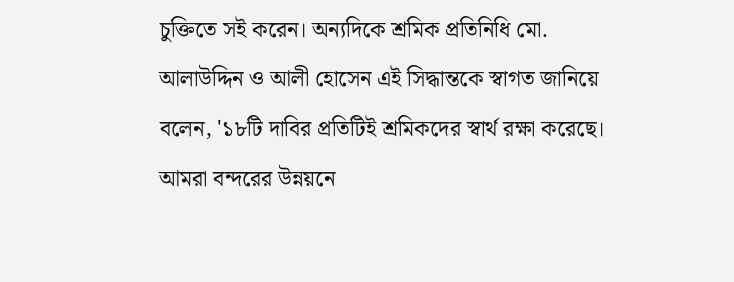চুক্তিতে সই করেন। অন্যদিকে শ্রমিক প্রতিনিধি মো. আলাউদ্দিন ও আলী হোসেন এই সিদ্ধান্তকে স্বাগত জানিয়ে বলেন, '১৮টি দাবির প্রতিটিই শ্রমিকদের স্বার্থ রক্ষা করেছে। আমরা বন্দরের উন্নয়নে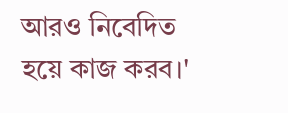আরও নিবেদিত হয়ে কাজ করব।'